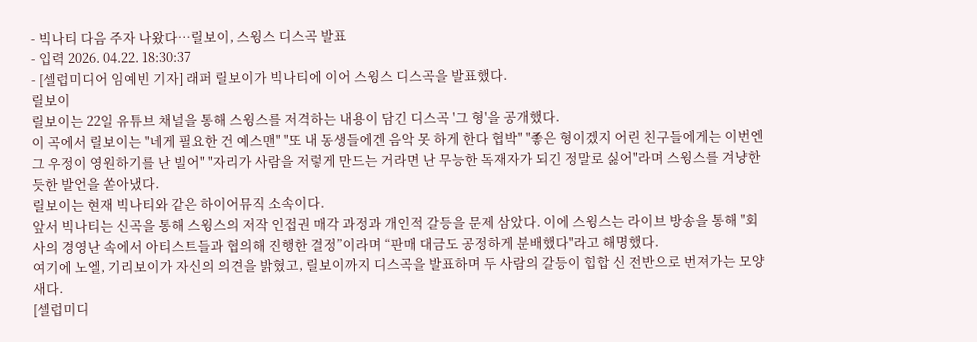- 빅나티 다음 주자 나왔다…릴보이, 스윙스 디스곡 발표
- 입력 2026. 04.22. 18:30:37
- [셀럽미디어 임예빈 기자] 래퍼 릴보이가 빅나티에 이어 스윙스 디스곡을 발표했다.
릴보이
릴보이는 22일 유튜브 채널을 통해 스윙스를 저격하는 내용이 담긴 디스곡 '그 형'을 공개했다.
이 곡에서 릴보이는 "네게 필요한 건 예스맨" "또 내 동생들에겐 음악 못 하게 한다 협박" "좋은 형이겠지 어린 친구들에게는 이번엔 그 우정이 영원하기를 난 빌어" "자리가 사람을 저렇게 만드는 거라면 난 무능한 독재자가 되긴 정말로 싫어"라며 스윙스를 겨냥한 듯한 발언을 쏟아냈다.
릴보이는 현재 빅나티와 같은 하이어뮤직 소속이다.
앞서 빅나티는 신곡을 통해 스윙스의 저작 인접권 매각 과정과 개인적 갈등을 문제 삼았다. 이에 스윙스는 라이브 방송을 통해 "회사의 경영난 속에서 아티스트들과 협의해 진행한 결정”이라며 “판매 대금도 공정하게 분배했다"라고 해명했다.
여기에 노엘, 기리보이가 자신의 의견을 밝혔고, 릴보이까지 디스곡을 발표하며 두 사람의 갈등이 힙합 신 전반으로 번져가는 모양새다.
[셀럽미디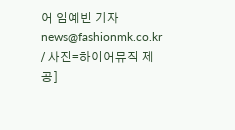어 임예빈 기자 news@fashionmk.co.kr / 사진=하이어뮤직 제공]